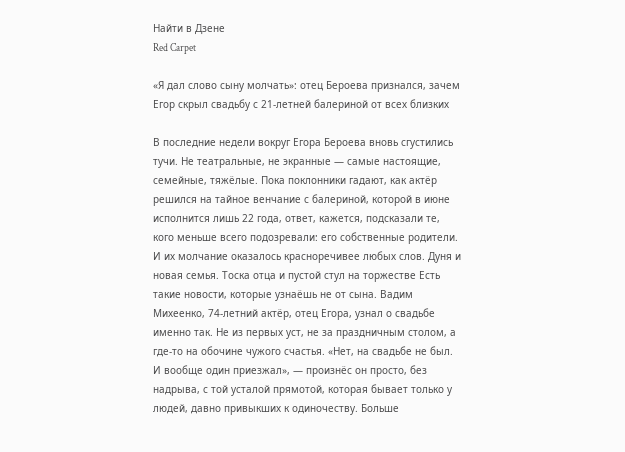Найти в Дзене
Red Carpet

«Я дал слово сыну молчать»: отец Бероева признался, зачем Егор скрыл свадьбу с 21-летней балериной от всех близких

В последние недели вокруг Егора Бероева вновь сгустились тучи. Не театральные, не экранные — самые настоящие, семейные, тяжёлые. Пока поклонники гадают, как актёр решился на тайное венчание с балериной, которой в июне исполнится лишь 22 года, ответ, кажется, подсказали те, кого меньше всего подозревали: его собственные родители. И их молчание оказалось красноречивее любых слов. Дуня и новая семья. Тоска отца и пустой стул на торжестве Есть такие новости, которые узнаёшь не от сына. Вадим Михеенко, 74-летний актёр, отец Егора, узнал о свадьбе именно так. Не из первых уст, не за праздничным столом, а где-то на обочине чужого счастья. «Нет, на свадьбе не был. И вообще один приезжал», — произнёс он просто, без надрыва, с той усталой прямотой, которая бывает только у людей, давно привыкших к одиночеству. Больше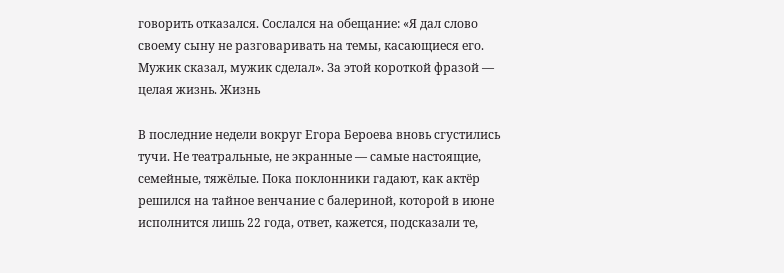говорить отказался. Сослался на обещание: «Я дал слово своему сыну не разговаривать на темы, касающиеся его. Мужик сказал, мужик сделал». За этой короткой фразой — целая жизнь. Жизнь

В последние недели вокруг Егора Бероева вновь сгустились тучи. Не театральные, не экранные — самые настоящие, семейные, тяжёлые. Пока поклонники гадают, как актёр решился на тайное венчание с балериной, которой в июне исполнится лишь 22 года, ответ, кажется, подсказали те,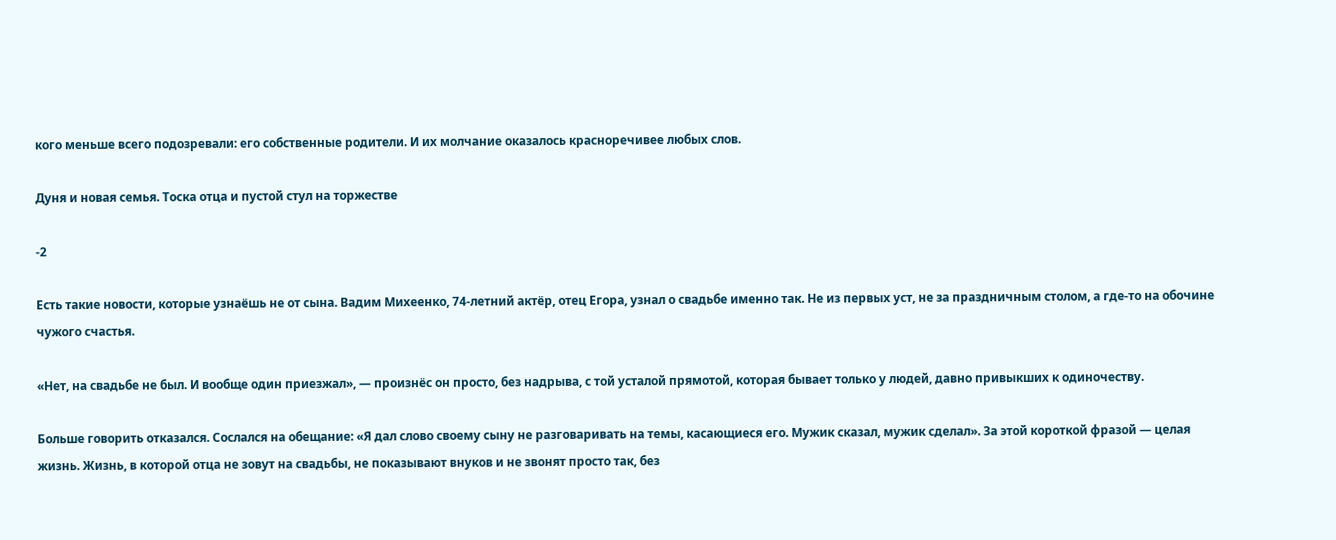кого меньше всего подозревали: его собственные родители. И их молчание оказалось красноречивее любых слов.

Дуня и новая семья. Тоска отца и пустой стул на торжестве

-2

Есть такие новости, которые узнаёшь не от сына. Вадим Михеенко, 74-летний актёр, отец Егора, узнал о свадьбе именно так. Не из первых уст, не за праздничным столом, а где-то на обочине чужого счастья.

«Нет, на свадьбе не был. И вообще один приезжал», — произнёс он просто, без надрыва, с той усталой прямотой, которая бывает только у людей, давно привыкших к одиночеству.

Больше говорить отказался. Сослался на обещание: «Я дал слово своему сыну не разговаривать на темы, касающиеся его. Мужик сказал, мужик сделал». За этой короткой фразой — целая жизнь. Жизнь, в которой отца не зовут на свадьбы, не показывают внуков и не звонят просто так, без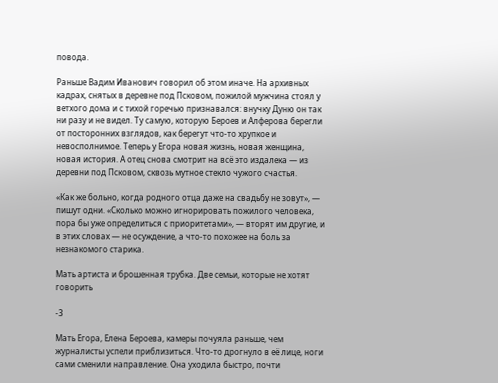повода.

Раньше Вадим Иванович говорил об этом иначе. На архивных кадрах, снятых в деревне под Псковом, пожилой мужчина стоял у ветхого дома и с тихой горечью признавался: внучку Дуню он так ни разу и не видел. Ту самую, которую Бероев и Алферова берегли от посторонних взглядов, как берегут что-то хрупкое и невосполнимое. Теперь у Егора новая жизнь, новая женщина, новая история. А отец снова смотрит на всё это издалека — из деревни под Псковом, сквозь мутное стекло чужого счастья.

«Как же больно, когда родного отца даже на свадьбу не зовут», — пишут одни. «Сколько можно игнорировать пожилого человека, пора бы уже определиться с приоритетами», — вторят им другие, и в этих словах — не осуждение, а что-то похожее на боль за незнакомого старика.

Мать артиста и брошенная трубка. Две семьи, которые не хотят говорить

-3

Мать Егора, Елена Бероева, камеры почуяла раньше, чем журналисты успели приблизиться. Что-то дрогнуло в её лице, ноги сами сменили направление. Она уходила быстро, почти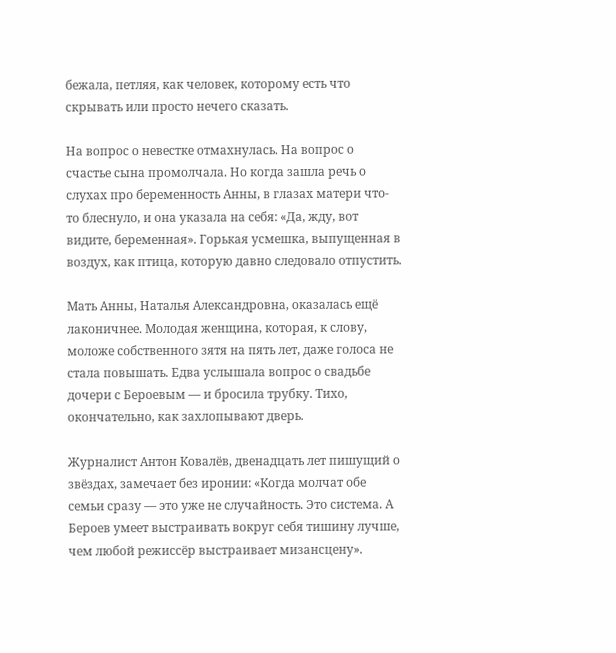бежала, петляя, как человек, которому есть что скрывать или просто нечего сказать.

На вопрос о невестке отмахнулась. На вопрос о счастье сына промолчала. Но когда зашла речь о слухах про беременность Анны, в глазах матери что-то блеснуло, и она указала на себя: «Да, жду, вот видите, беременная». Горькая усмешка, выпущенная в воздух, как птица, которую давно следовало отпустить.

Мать Анны, Наталья Александровна, оказалась ещё лаконичнее. Молодая женщина, которая, к слову, моложе собственного зятя на пять лет, даже голоса не стала повышать. Едва услышала вопрос о свадьбе дочери с Бероевым — и бросила трубку. Тихо, окончательно, как захлопывают дверь.

Журналист Антон Ковалёв, двенадцать лет пишущий о звёздах, замечает без иронии: «Когда молчат обе семьи сразу — это уже не случайность. Это система. А Бероев умеет выстраивать вокруг себя тишину лучше, чем любой режиссёр выстраивает мизансцену».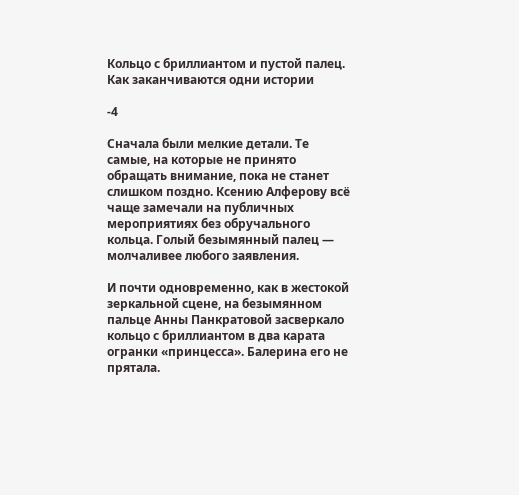Кольцо с бриллиантом и пустой палец. Как заканчиваются одни истории

-4

Сначала были мелкие детали. Те самые, на которые не принято обращать внимание, пока не станет слишком поздно. Ксению Алферову всё чаще замечали на публичных мероприятиях без обручального кольца. Голый безымянный палец — молчаливее любого заявления.

И почти одновременно, как в жестокой зеркальной сцене, на безымянном пальце Анны Панкратовой засверкало кольцо с бриллиантом в два карата огранки «принцесса». Балерина его не прятала.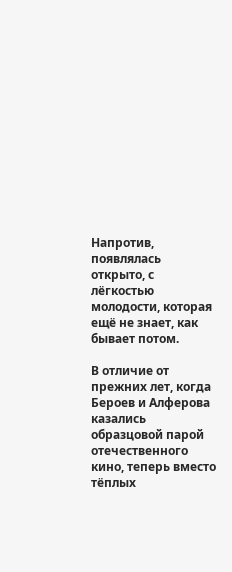Напротив, появлялась открыто, с лёгкостью молодости, которая ещё не знает, как бывает потом.

В отличие от прежних лет, когда Бероев и Алферова казались образцовой парой отечественного кино, теперь вместо тёплых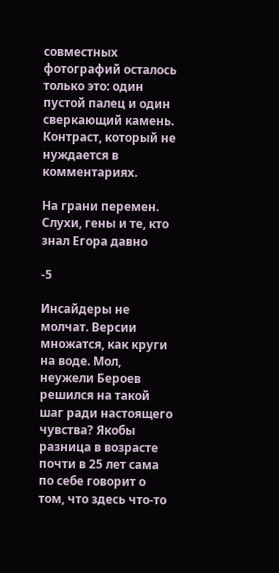совместных фотографий осталось только это: один пустой палец и один сверкающий камень. Контраст, который не нуждается в комментариях.

На грани перемен. Слухи, гены и те, кто знал Егора давно

-5

Инсайдеры не молчат. Версии множатся, как круги на воде. Мол, неужели Бероев решился на такой шаг ради настоящего чувства? Якобы разница в возрасте почти в 25 лет сама по себе говорит о том, что здесь что-то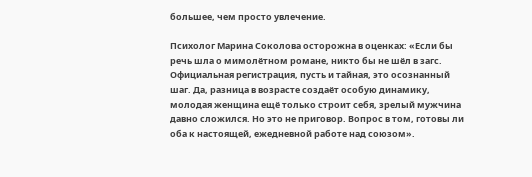большее, чем просто увлечение.

Психолог Марина Соколова осторожна в оценках: «Если бы речь шла о мимолётном романе, никто бы не шёл в загс. Официальная регистрация, пусть и тайная, это осознанный шаг. Да, разница в возрасте создаёт особую динамику, молодая женщина ещё только строит себя, зрелый мужчина давно сложился. Но это не приговор. Вопрос в том, готовы ли оба к настоящей, ежедневной работе над союзом».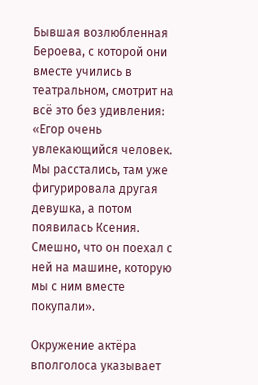Бывшая возлюбленная Бероева, с которой они вместе учились в театральном, смотрит на всё это без удивления: «Егор очень увлекающийся человек. Мы расстались, там уже фигурировала другая девушка, а потом появилась Ксения. Смешно, что он поехал с ней на машине, которую мы с ним вместе покупали».

Окружение актёра вполголоса указывает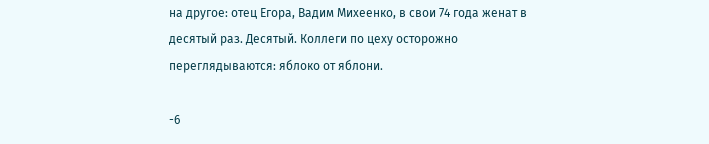на другое: отец Егора, Вадим Михеенко, в свои 74 года женат в десятый раз. Десятый. Коллеги по цеху осторожно переглядываются: яблоко от яблони.

-6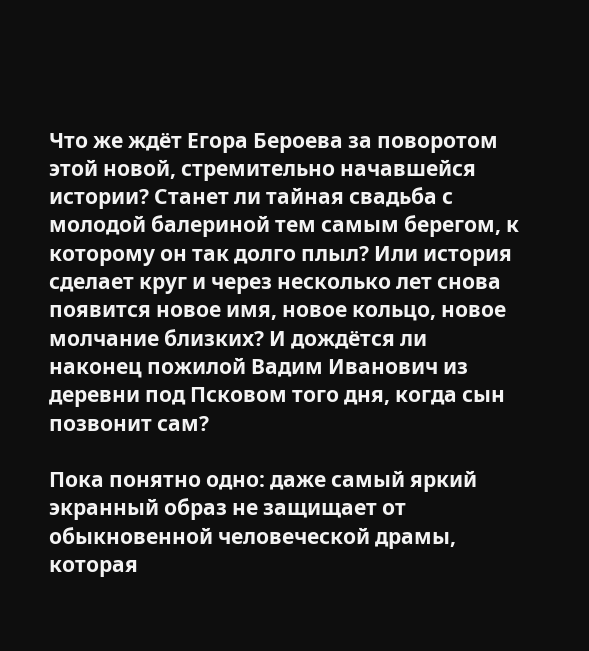Что же ждёт Егора Бероева за поворотом этой новой, стремительно начавшейся истории? Станет ли тайная свадьба с молодой балериной тем самым берегом, к которому он так долго плыл? Или история сделает круг и через несколько лет снова появится новое имя, новое кольцо, новое молчание близких? И дождётся ли наконец пожилой Вадим Иванович из деревни под Псковом того дня, когда сын позвонит сам?

Пока понятно одно: даже самый яркий экранный образ не защищает от обыкновенной человеческой драмы, которая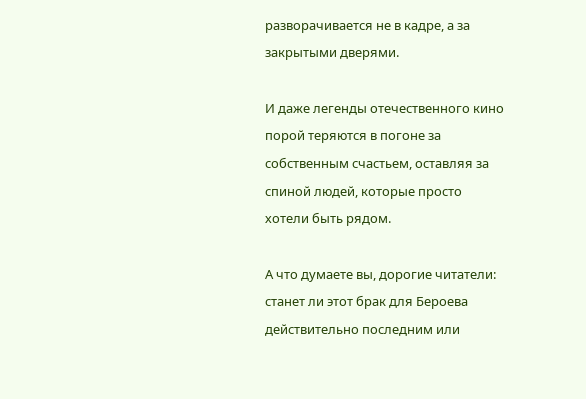разворачивается не в кадре, а за закрытыми дверями.

И даже легенды отечественного кино порой теряются в погоне за собственным счастьем, оставляя за спиной людей, которые просто хотели быть рядом.

А что думаете вы, дорогие читатели: станет ли этот брак для Бероева действительно последним или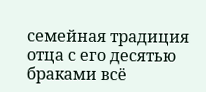семейная традиция отца с его десятью браками всё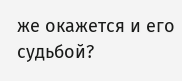же окажется и его судьбой?